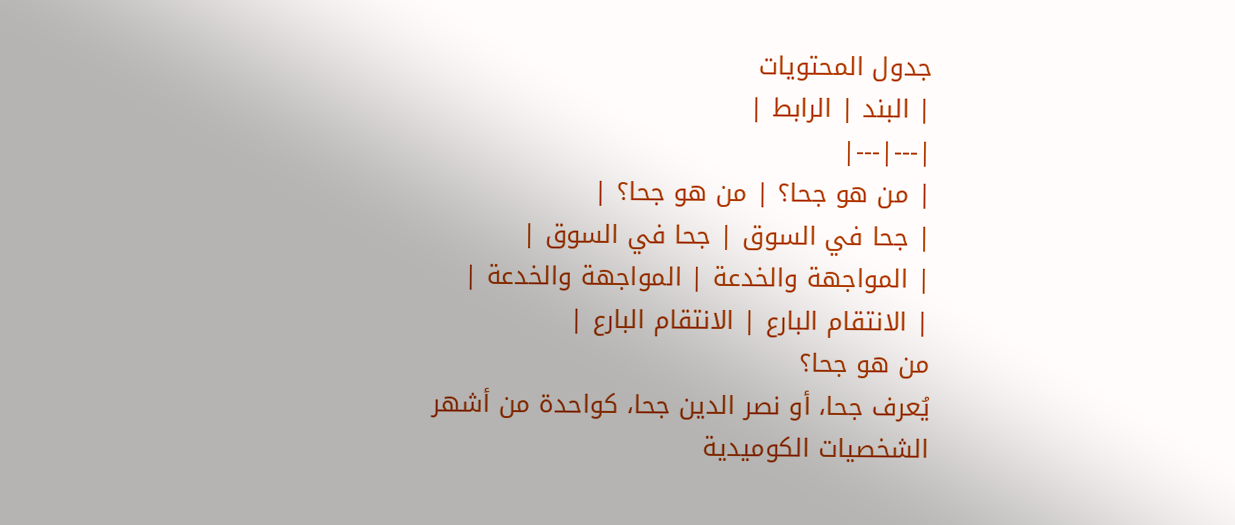جدول المحتويات
| البند | الرابط |
|---|---|
| من هو جحا؟ | من هو جحا؟ |
| جحا في السوق | جحا في السوق |
| المواجهة والخدعة | المواجهة والخدعة |
| الانتقام البارع | الانتقام البارع |
من هو جحا؟
يُعرف جحا، أو نصر الدين جحا، كواحدة من أشهر الشخصيات الكوميدية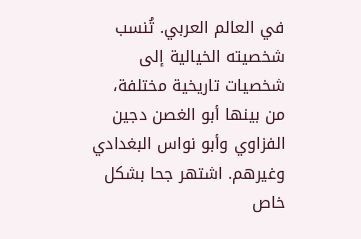في العالم العربي. تُنسب شخصيته الخيالية إلى شخصيات تاريخية مختلفة، من بينها أبو الغصن دجين الفزاوي وأبو نواس البغدادي وغيرهم. اشتهر جحا بشكل خاص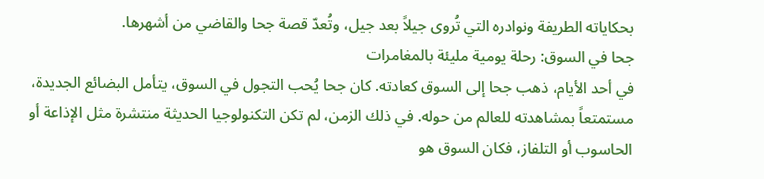بحكاياته الطريفة ونوادره التي تُروى جيلاً بعد جيل، وتُعدّ قصة جحا والقاضي من أشهرها.
جحا في السوق: رحلة يومية مليئة بالمغامرات
في أحد الأيام، ذهب جحا إلى السوق كعادته. كان جحا يُحب التجول في السوق، يتأمل البضائع الجديدة، مستمتعاً بمشاهدته للعالم من حوله. في ذلك الزمن، لم تكن التكنولوجيا الحديثة منتشرة مثل الإذاعة أو الحاسوب أو التلفاز، فكان السوق هو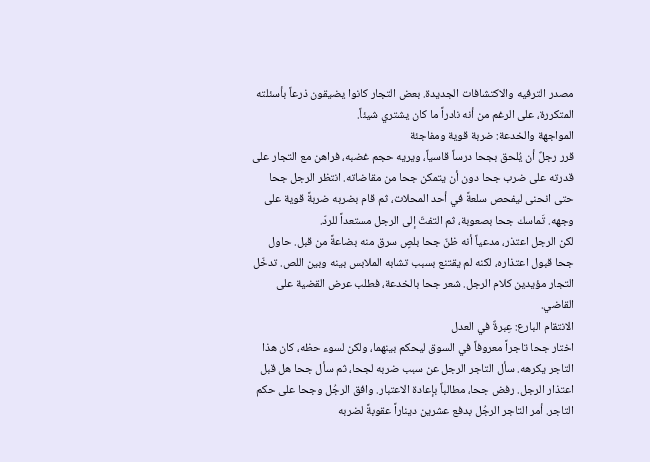مصدر الترفيه والاكتشافات الجديدة. بعض التجار كانوا يضيقون ذرعاً بأسئلته المتكررة، على الرغم من أنه نادراً ما كان يشتري شيئاً.
المواجهة والخدعة: ضربة قوية ومفاجئة
قرر رجلٌ أن يُلحق بجحا درساً قاسياً، ويريه حجم غضبه، فراهن مع التجار على قدرته على ضرب جحا دون أن يتمكن جحا من مقاضاته. انتظر الرجل جحا حتى انحنى ليفحص سلعةً في أحد المحلات، ثم قام بضربه ضربةً قوية على وجهه. تَماسك جحا بصعوبة، ثم التفتّ إلى الرجل مستعداً للردّ.
لكن الرجل اعتذر، مدعياً أنه ظنّ جحا بلصٍ سرق منه بضاعةً من قبل. حاول جحا قبول اعتذاره، لكنه لم يقتنع بسبب تشابه الملابس بينه وبين اللص. تدخّل التجار مؤيدين كلام الرجل. شعر جحا بالخدعة، فطلب عرض القضية على القاضي.
الانتقام البارع: عِبرةٌ في العدل
اختار جحا تاجراً معروفاً في السوق ليحكم بينهما، ولكن لسوء حظه، كان هذا التاجر يكرهه. سأل التاجر الرجل عن سبب ضربه لجحا، ثم سأل جحا هل قبل اعتذار الرجل. رفض جحا، مطالباً بإعادة الاعتبار. وافق الرجُل وجحا على حكم التاجر. أمر التاجر الرجُل بدفع عشرين ديناراً عقوبةً لضربه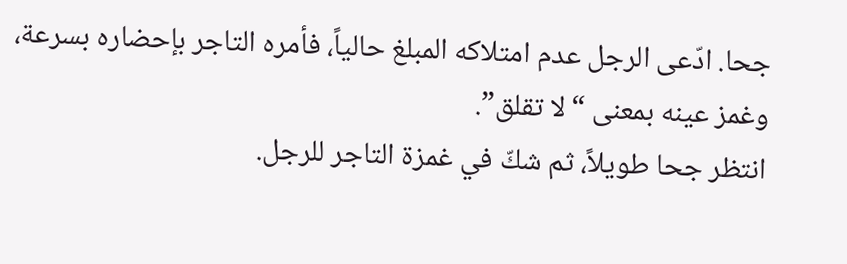جحا. ادّعى الرجل عدم امتلاكه المبلغ حالياً، فأمره التاجر بإحضاره بسرعة، وغمز عينه بمعنى “لا تقلق”.
انتظر جحا طويلاً، ثم شكّ في غمزة التاجر للرجل.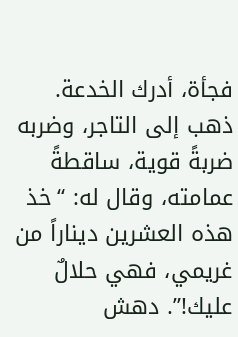فجأة، أدرك الخدعة. ذهب إلى التاجر، وضربه ضربةً قوية، ساقطةً عمامته، وقال له: “خذ هذه العشرين ديناراً من غريمي، فهي حلالٌ عليك!”. دهش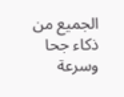الجميع من ذكاء جحا وسرعة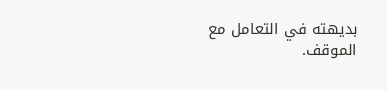بديهته في التعامل مع الموقف.